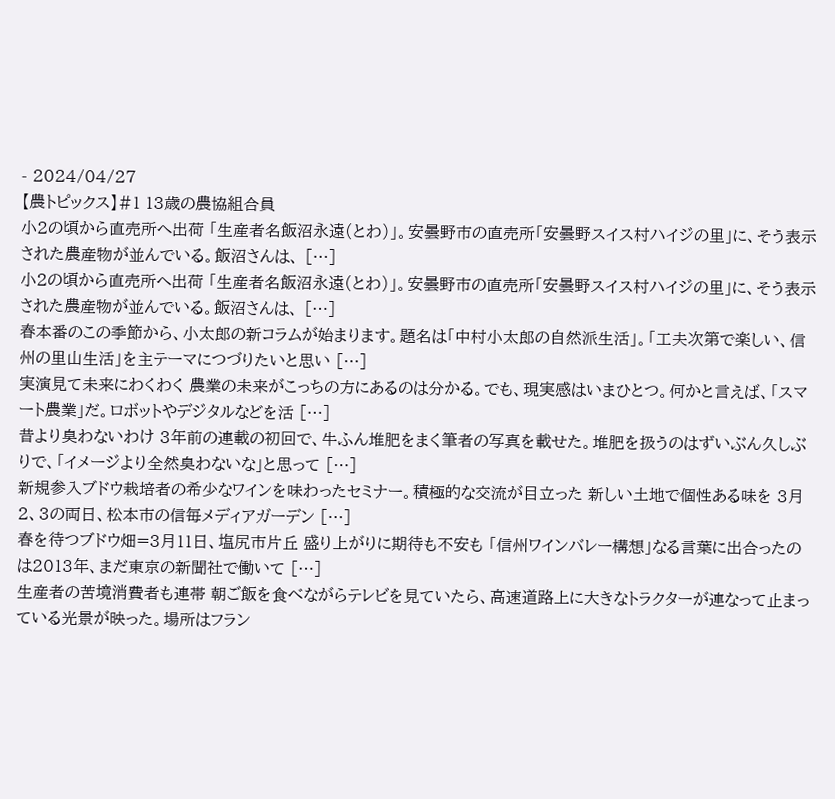- 2024/04/27
【農トピックス】#1 13歳の農協組合員
小2の頃から直売所へ出荷 「生産者名飯沼永遠(とわ)」。安曇野市の直売所「安曇野スイス村ハイジの里」に、そう表示された農産物が並んでいる。飯沼さんは、 […]
小2の頃から直売所へ出荷 「生産者名飯沼永遠(とわ)」。安曇野市の直売所「安曇野スイス村ハイジの里」に、そう表示された農産物が並んでいる。飯沼さんは、 […]
春本番のこの季節から、小太郎の新コラムが始まります。題名は「中村小太郎の自然派生活」。「工夫次第で楽しい、信州の里山生活」を主テーマにつづりたいと思い […]
実演見て未来にわくわく 農業の未来がこっちの方にあるのは分かる。でも、現実感はいまひとつ。何かと言えば、「スマート農業」だ。ロボットやデジタルなどを活 […]
昔より臭わないわけ 3年前の連載の初回で、牛ふん堆肥をまく筆者の写真を載せた。堆肥を扱うのはずいぶん久しぶりで、「イメージより全然臭わないな」と思って […]
新規参入ブドウ栽培者の希少なワインを味わったセミナー。積極的な交流が目立った 新しい土地で個性ある味を 3月2、3の両日、松本市の信毎メディアガーデン […]
春を待つブドウ畑=3月11日、塩尻市片丘 盛り上がりに期待も不安も 「信州ワインバレー構想」なる言葉に出合ったのは2013年、まだ東京の新聞社で働いて […]
生産者の苦境消費者も連帯 朝ご飯を食べながらテレビを見ていたら、高速道路上に大きなトラクターが連なって止まっている光景が映った。場所はフラン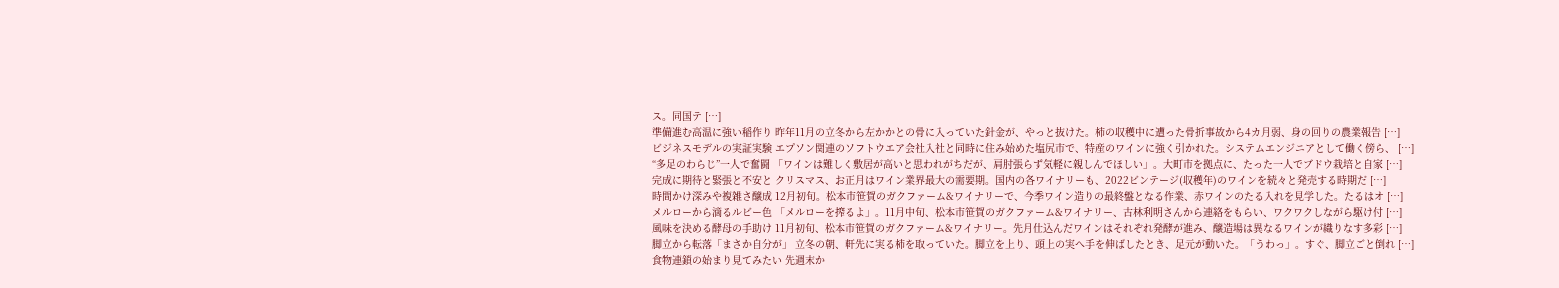ス。同国テ […]
準備進む高温に強い稲作り 昨年11月の立冬から左かかとの骨に入っていた針金が、やっと抜けた。柿の収穫中に遭った骨折事故から4カ月弱、身の回りの農業報告 […]
ビジネスモデルの実証実験 エプソン関連のソフトウエア会社入社と同時に住み始めた塩尻市で、特産のワインに強く引かれた。システムエンジニアとして働く傍ら、 […]
“多足のわらじ”一人で奮闘 「ワインは難しく敷居が高いと思われがちだが、肩肘張らず気軽に親しんでほしい」。大町市を拠点に、たった一人でブドウ栽培と自家 […]
完成に期待と緊張と不安と クリスマス、お正月はワイン業界最大の需要期。国内の各ワイナリーも、2022ビンテージ(収穫年)のワインを続々と発売する時期だ […]
時間かけ深みや複雑さ醸成 12月初旬。松本市笹賀のガクファーム&ワイナリーで、今季ワイン造りの最終盤となる作業、赤ワインのたる入れを見学した。たるはオ […]
メルローから滴るルビー色 「メルローを搾るよ」。11月中旬、松本市笹賀のガクファーム&ワイナリー、古林利明さんから連絡をもらい、ワクワクしながら駆け付 […]
風味を決める酵母の手助け 11月初旬、松本市笹賀のガクファーム&ワイナリー。先月仕込んだワインはそれぞれ発酵が進み、醸造場は異なるワインが織りなす多彩 […]
脚立から転落「まさか自分が」 立冬の朝、軒先に実る柿を取っていた。脚立を上り、頭上の実へ手を伸ばしたとき、足元が動いた。「うわっ」。すぐ、脚立ごと倒れ […]
食物連鎖の始まり見てみたい 先週末か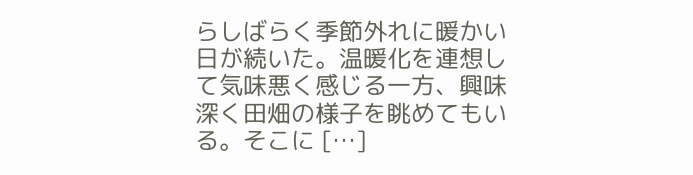らしばらく季節外れに暖かい日が続いた。温暖化を連想して気味悪く感じる一方、興味深く田畑の様子を眺めてもいる。そこに […]